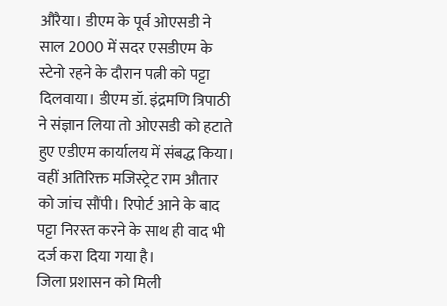औरैया। डीएम के पूर्व ओएसडी ने साल 2000 में सदर एसडीएम के स्टेनो रहने के दौरान पत्नी को पट्टा दिलवाया। डीएम डॉ. इंद्रमणि त्रिपाठी ने संज्ञान लिया तो ओएसडी को हटाते हुए एडीएम कार्यालय में संबद्ध किया। वहीं अतिरिक्त मजिस्ट्रेट राम औतार को जांच सौंपी। रिपोर्ट आने के बाद पट्टा निरस्त करने के साथ ही वाद भी दर्ज करा दिया गया है।
जिला प्रशासन को मिली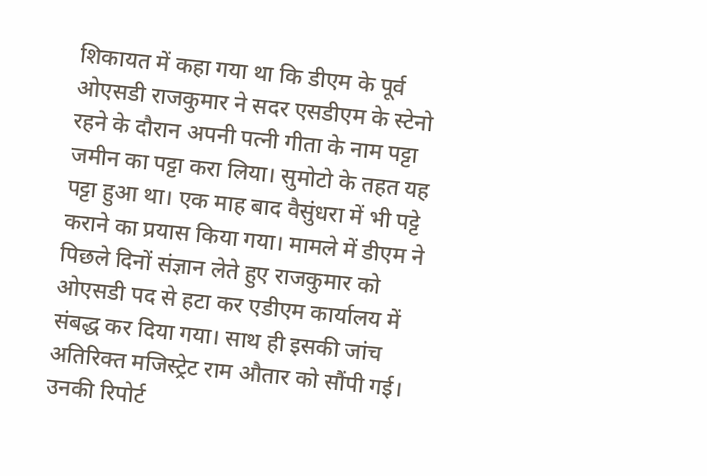शिकायत में कहा गया था कि डीएम के पूर्व ओएसडी राजकुमार ने सदर एसडीएम के स्टेनो रहने के दौरान अपनी पत्नी गीता के नाम पट्टा जमीन का पट्टा करा लिया। सुमोटो के तहत यह पट्टा हुआ था। एक माह बाद वैसुंधरा में भी पट्टे कराने का प्रयास किया गया। मामले में डीएम ने पिछले दिनों संज्ञान लेते हुए राजकुमार को ओएसडी पद से हटा कर एडीएम कार्यालय में संबद्ध कर दिया गया। साथ ही इसकी जांच अतिरिक्त मजिस्ट्रेट राम औतार को सौंपी गई। उनकी रिपोर्ट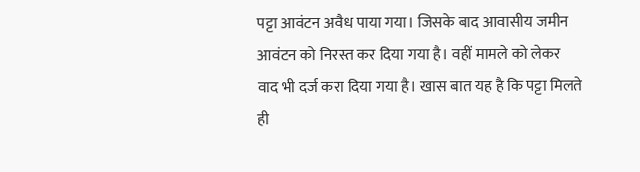पट्टा आवंटन अवैध पाया गया। जिसके बाद आवासीय जमीन आवंटन को निरस्त कर दिया गया है। वहीं मामले को लेकर वाद भी दर्ज करा दिया गया है। खास बात यह है कि पट्टा मिलते ही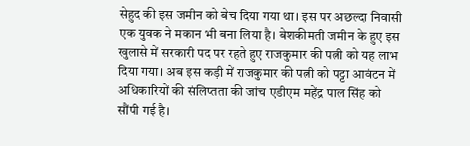सेहुद की इस जमीन को बेच दिया गया था। इस पर अछल्दा निवासी एक युवक ने मकान भी बना लिया है। बेशकीमती जमीन के हुए इस खुलासे में सरकारी पद पर रहते हुए राजकुमार की पत्नी को यह लाभ दिया गया। अब इस कड़ी में राजकुमार की पत्नी को पट्टा आवंटन में अधिकारियों की संलिप्तता की जांच एडीएम महेंद्र पाल सिंह को सौंपी गई है।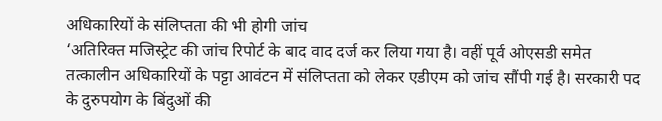अधिकारियों के संलिप्तता की भी होगी जांच
‘अतिरिक्त मजिस्ट्रेट की जांच रिपोर्ट के बाद वाद दर्ज कर लिया गया है। वहीं पूर्व ओएसडी समेत तत्कालीन अधिकारियों के पट्टा आवंटन में संलिप्तता को लेकर एडीएम को जांच सौंपी गई है। सरकारी पद के दुरुपयोग के बिंदुओं की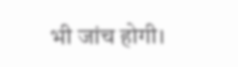भी जांच होगी।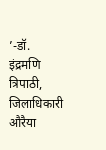’-डॉ. इंद्रमणि त्रिपाठी, जिलाधिकारी औरैया